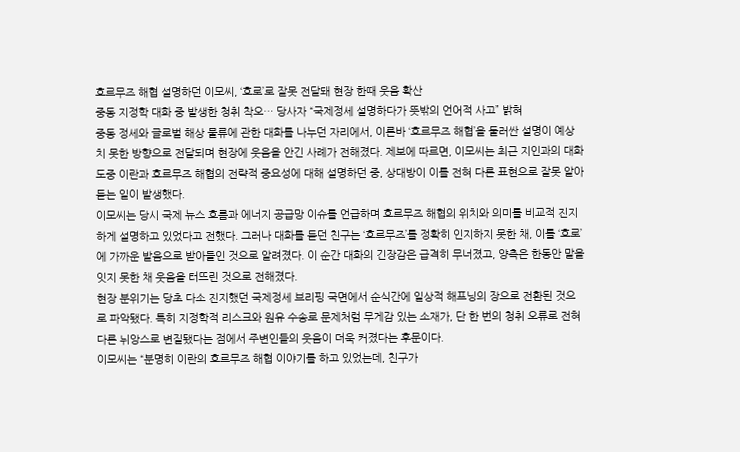호르무즈 해협 설명하던 이모씨, ‘호로’로 잘못 전달돼 현장 한때 웃음 확산
중동 지정학 대화 중 발생한 청취 착오… 당사자 “국제정세 설명하다가 뜻밖의 언어적 사고” 밝혀
중동 정세와 글로벌 해상 물류에 관한 대화를 나누던 자리에서, 이른바 ‘호르무즈 해협’을 둘러싼 설명이 예상치 못한 방향으로 전달되며 현장에 웃음을 안긴 사례가 전해졌다. 제보에 따르면, 이모씨는 최근 지인과의 대화 도중 이란과 호르무즈 해협의 전략적 중요성에 대해 설명하던 중, 상대방이 이를 전혀 다른 표현으로 잘못 알아듣는 일이 발생했다.
이모씨는 당시 국제 뉴스 흐름과 에너지 공급망 이슈를 언급하며 호르무즈 해협의 위치와 의미를 비교적 진지하게 설명하고 있었다고 전했다. 그러나 대화를 듣던 친구는 ‘호르무즈’를 정확히 인지하지 못한 채, 이를 ‘호로’에 가까운 발음으로 받아들인 것으로 알려졌다. 이 순간 대화의 긴장감은 급격히 무너졌고, 양측은 한동안 말을 잇지 못한 채 웃음을 터뜨린 것으로 전해졌다.
현장 분위기는 당초 다소 진지했던 국제정세 브리핑 국면에서 순식간에 일상적 해프닝의 장으로 전환된 것으로 파악됐다. 특히 지정학적 리스크와 원유 수송로 문제처럼 무게감 있는 소재가, 단 한 번의 청취 오류로 전혀 다른 뉘앙스로 변질됐다는 점에서 주변인들의 웃음이 더욱 커졌다는 후문이다.
이모씨는 “분명히 이란의 호르무즈 해협 이야기를 하고 있었는데, 친구가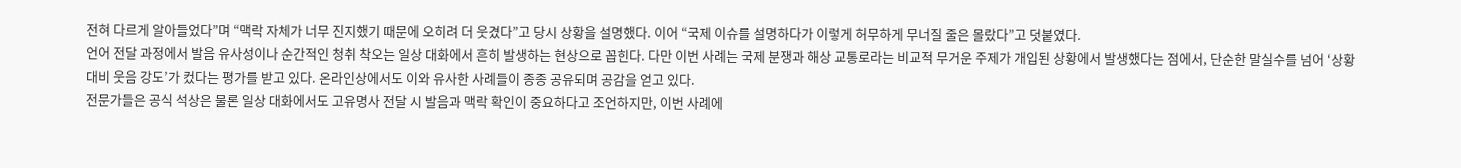전혀 다르게 알아들었다”며 “맥락 자체가 너무 진지했기 때문에 오히려 더 웃겼다”고 당시 상황을 설명했다. 이어 “국제 이슈를 설명하다가 이렇게 허무하게 무너질 줄은 몰랐다”고 덧붙였다.
언어 전달 과정에서 발음 유사성이나 순간적인 청취 착오는 일상 대화에서 흔히 발생하는 현상으로 꼽힌다. 다만 이번 사례는 국제 분쟁과 해상 교통로라는 비교적 무거운 주제가 개입된 상황에서 발생했다는 점에서, 단순한 말실수를 넘어 ‘상황 대비 웃음 강도’가 컸다는 평가를 받고 있다. 온라인상에서도 이와 유사한 사례들이 종종 공유되며 공감을 얻고 있다.
전문가들은 공식 석상은 물론 일상 대화에서도 고유명사 전달 시 발음과 맥락 확인이 중요하다고 조언하지만, 이번 사례에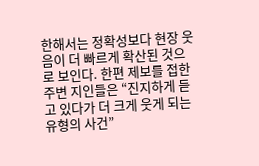한해서는 정확성보다 현장 웃음이 더 빠르게 확산된 것으로 보인다. 한편 제보를 접한 주변 지인들은 “진지하게 듣고 있다가 더 크게 웃게 되는 유형의 사건”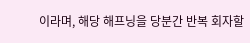이라며, 해당 해프닝을 당분간 반복 회자할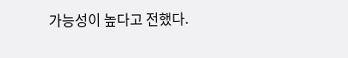가능성이 높다고 전했다.